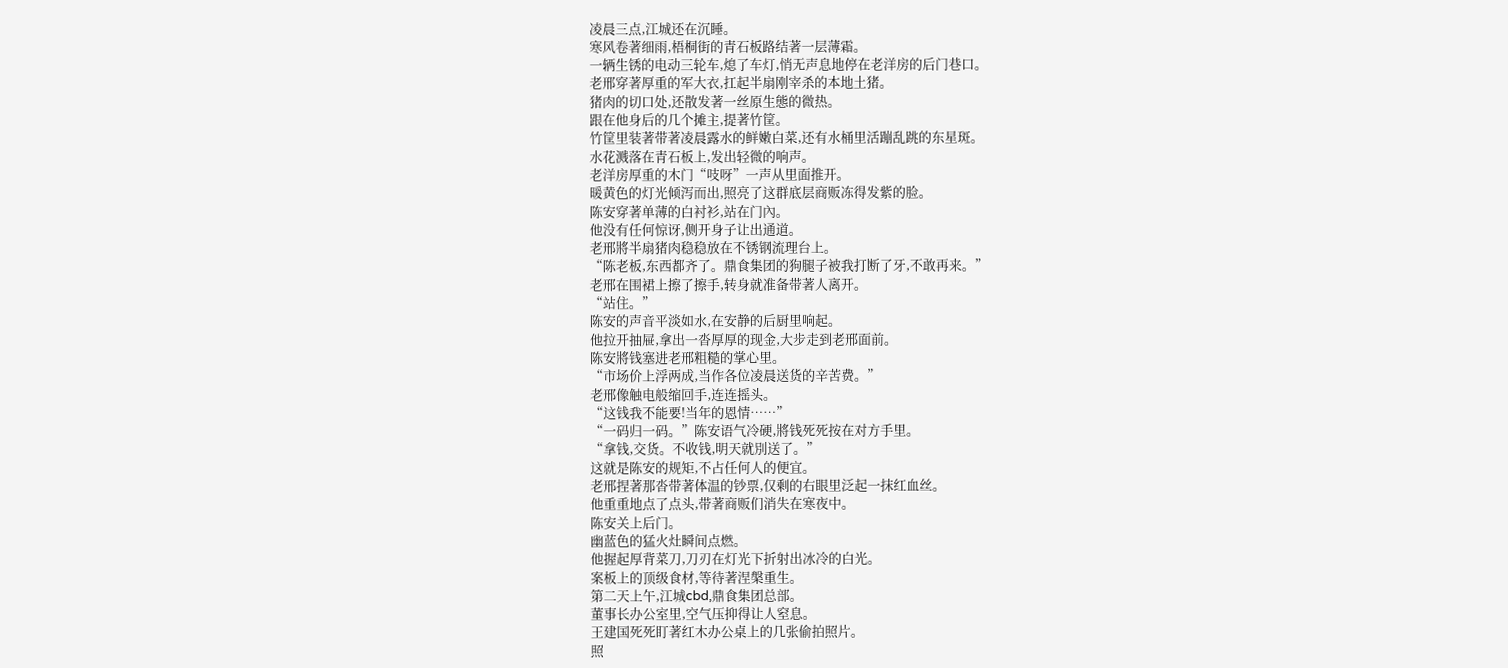凌晨三点,江城还在沉睡。
寒风卷著细雨,梧桐街的青石板路结著一层薄霜。
一辆生锈的电动三轮车,熄了车灯,悄无声息地停在老洋房的后门巷口。
老邢穿著厚重的军大衣,扛起半扇刚宰杀的本地土猪。
猪肉的切口处,还散发著一丝原生態的微热。
跟在他身后的几个摊主,提著竹筐。
竹筐里装著带著凌晨露水的鲜嫩白菜,还有水桶里活蹦乱跳的东星斑。
水花溅落在青石板上,发出轻微的响声。
老洋房厚重的木门“吱呀”一声从里面推开。
暖黄色的灯光倾泻而出,照亮了这群底层商贩冻得发紫的脸。
陈安穿著单薄的白衬衫,站在门內。
他没有任何惊讶,侧开身子让出通道。
老邢將半扇猪肉稳稳放在不锈钢流理台上。
“陈老板,东西都齐了。鼎食集团的狗腿子被我打断了牙,不敢再来。”
老邢在围裙上擦了擦手,转身就准备带著人离开。
“站住。”
陈安的声音平淡如水,在安静的后厨里响起。
他拉开抽屉,拿出一沓厚厚的现金,大步走到老邢面前。
陈安將钱塞进老邢粗糙的掌心里。
“市场价上浮两成,当作各位凌晨送货的辛苦费。”
老邢像触电般缩回手,连连摇头。
“这钱我不能要!当年的恩情……”
“一码归一码。”陈安语气冷硬,將钱死死按在对方手里。
“拿钱,交货。不收钱,明天就別送了。”
这就是陈安的规矩,不占任何人的便宜。
老邢捏著那沓带著体温的钞票,仅剩的右眼里泛起一抹红血丝。
他重重地点了点头,带著商贩们消失在寒夜中。
陈安关上后门。
幽蓝色的猛火灶瞬间点燃。
他握起厚背菜刀,刀刃在灯光下折射出冰冷的白光。
案板上的顶级食材,等待著涅槃重生。
第二天上午,江城cbd,鼎食集团总部。
董事长办公室里,空气压抑得让人窒息。
王建国死死盯著红木办公桌上的几张偷拍照片。
照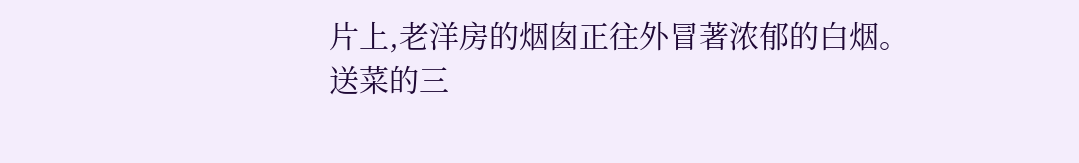片上,老洋房的烟囱正往外冒著浓郁的白烟。
送菜的三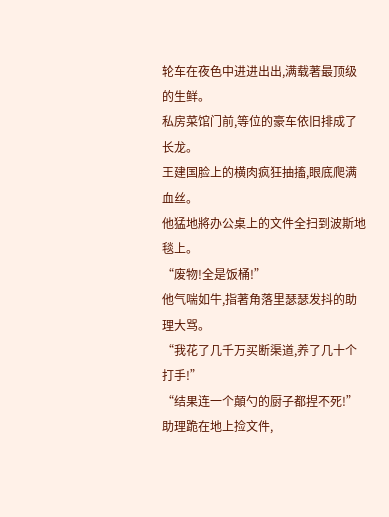轮车在夜色中进进出出,满载著最顶级的生鲜。
私房菜馆门前,等位的豪车依旧排成了长龙。
王建国脸上的横肉疯狂抽搐,眼底爬满血丝。
他猛地將办公桌上的文件全扫到波斯地毯上。
“废物!全是饭桶!”
他气喘如牛,指著角落里瑟瑟发抖的助理大骂。
“我花了几千万买断渠道,养了几十个打手!”
“结果连一个顛勺的厨子都捏不死!”
助理跪在地上捡文件,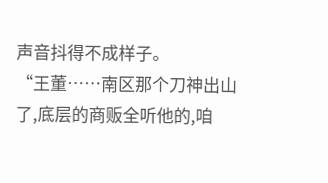声音抖得不成样子。
“王董……南区那个刀神出山了,底层的商贩全听他的,咱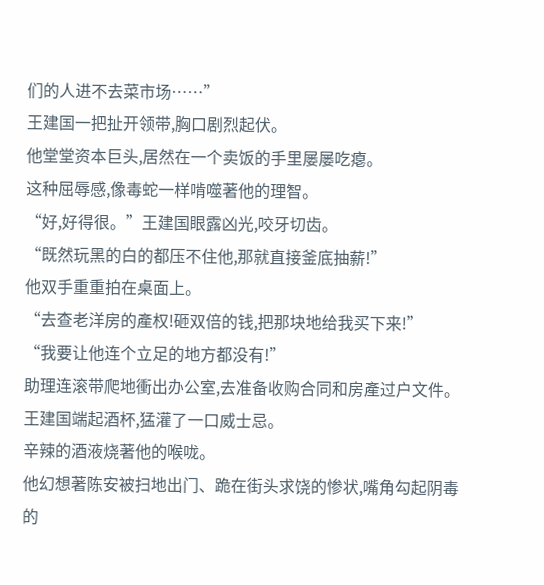们的人进不去菜市场……”
王建国一把扯开领带,胸口剧烈起伏。
他堂堂资本巨头,居然在一个卖饭的手里屡屡吃瘪。
这种屈辱感,像毒蛇一样啃噬著他的理智。
“好,好得很。”王建国眼露凶光,咬牙切齿。
“既然玩黑的白的都压不住他,那就直接釜底抽薪!”
他双手重重拍在桌面上。
“去查老洋房的產权!砸双倍的钱,把那块地给我买下来!”
“我要让他连个立足的地方都没有!”
助理连滚带爬地衝出办公室,去准备收购合同和房產过户文件。
王建国端起酒杯,猛灌了一口威士忌。
辛辣的酒液烧著他的喉咙。
他幻想著陈安被扫地出门、跪在街头求饶的惨状,嘴角勾起阴毒的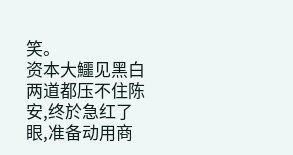笑。
资本大鱷见黑白两道都压不住陈安,终於急红了眼,准备动用商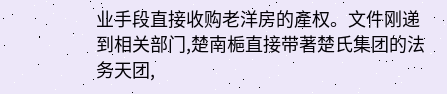业手段直接收购老洋房的產权。文件刚递到相关部门,楚南梔直接带著楚氏集团的法务天团,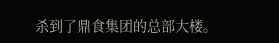杀到了鼎食集团的总部大楼。